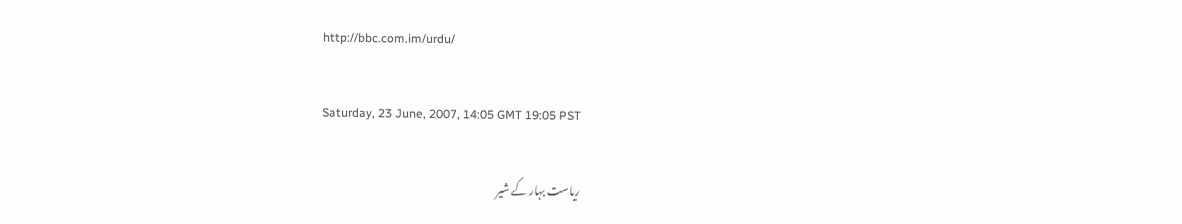http://bbc.com.im/urdu/

Saturday, 23 June, 2007, 14:05 GMT 19:05 PST

ریاست بہار کے شیر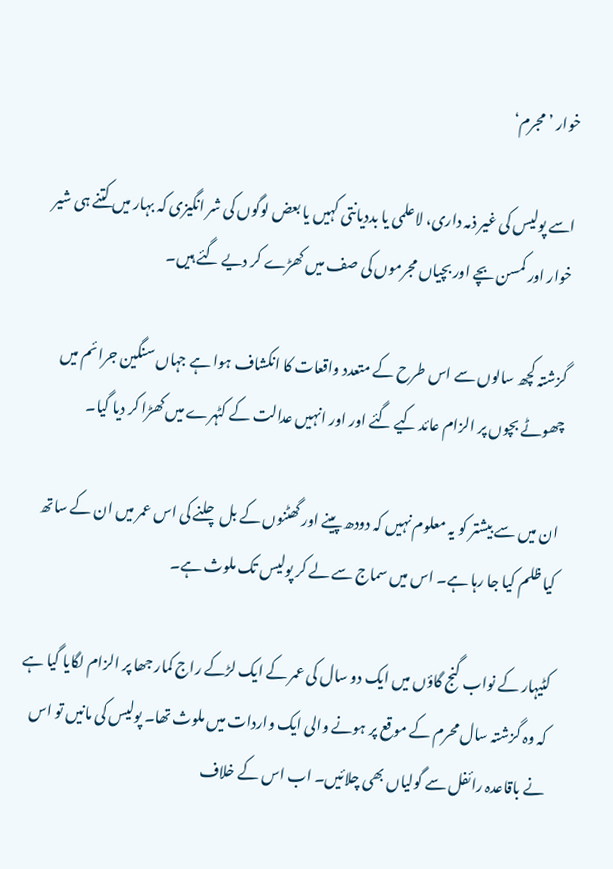خوار ’مجرم‘

اسے پولیس کی غیر ذمہ داری، لاعلمی یا بددیانتی کہیں یا بعض لوگوں کی شر انگیزی کہ بہار میں کتنے ہی شیر خوار اور کمسن بچے اور بچیاں مجرموں کی صف میں کھڑے کر دیے گئے ہیں۔

گزشتہ کچھ سالوں سے اس طرح کے متعدد واقعات کا انکشاف ہوا ہے جہاں سنگین جرائم میں چھوٹے بچوں پر الزام عائد کیے گئے اور اور انہیں عدالت کے کٹہرے میں کھڑا کر دیا گیا۔

ان میں سے بیشتر کو یہ معلوم نہیں کہ دودھ پینے اور گھٹنوں کے بل چلنے کی اس عمر میں ان کے ساتھ کیا ظلم کیا جا رہا ہے۔ اس میں سماج سے لے کر پولیس تک ملوث ہے۔

کٹیہار کے نواب گنج گاؤں میں ایک دو سال کی عمر کے ایک لڑکے راج کمار جھا پر الزام لگایا گیا ہے کہ وہ گزشتہ سال محرم کے موقع پر ہونے والی ایک واردات میں ملوث تھا۔ پولیس کی مانیں تو اس نے باقاعدہ رائفل سے گولیاں بھی چلائیں۔ اب اس کے خلاف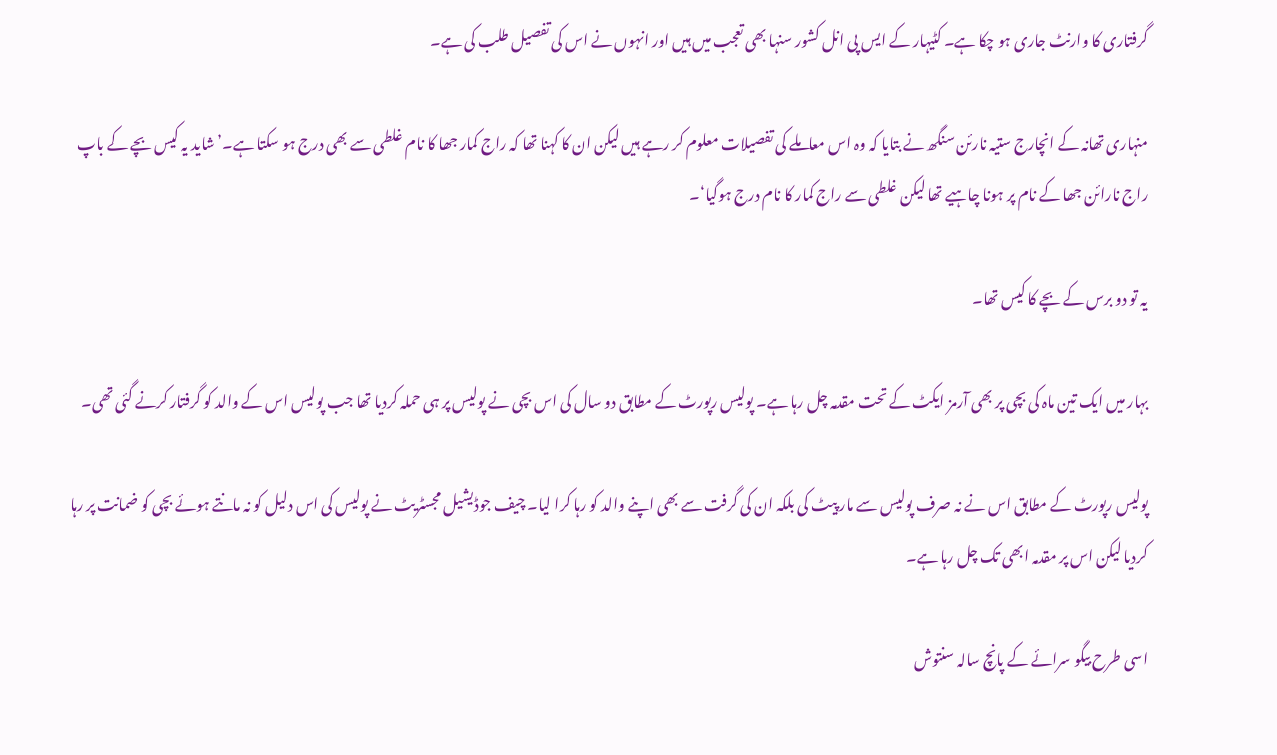گرفتاری کا وارنٹ جاری ہو چکا ہے۔ کٹیہار کے ایس پی انل کشور سنہا بھی تعجب میں ہیں اور انہوں نے اس کی تفصیل طلب کی ہے۔

منہاری تھانہ کے انچارج ستیہ نارئن سنگھ نے بتایا کہ وہ اس معاملے کی تفصیلات معلوم کر رہے ہیں لیکن ان کا کہنا تھا کہ راج کمار جھا کا نام غلطی سے بھی درج ہو سکتا ہے۔’شاید یہ کیس بچے کے باپ راج نارائن جھا کے نام پر ہونا چاہیے تھا لیکن غلطی سے راج کمار کا نام درج ہوگیا‘۔

یہ تو دو برس کے بچے کا کیس تھا۔

بہار میں ایک تین ماہ کی بچی پر بھی آرمز ایکٹ کے تحت مقدمہ چل رہا ہے۔ پولیس رپورٹ کے مطابق دو سال کی اس بچی نے پولیس پر ہی حملہ کردیا تھا جب پولیس اس کے والد کو گرفتار کرنے گئی تھی۔

پولیس رپورٹ کے مطابق اس نے نہ صرف پولیس سے مار پیٹ کی بلکہ ان کی گرفت سے بھی اپنے والد کو رہا کرا لیا۔ چیف جوڈیشیل مجسٹریٹ نے پولیس کی اس دلیل کو نہ مانتے ہوئے بچی کو ضمانت پر رہا کردیا لیکن اس پر مقدمہ ابھی تک چل رہا ہے۔

اسی طرح بیگو سرائے کے پانچ سالہ سنتوش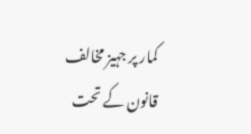کمار پر جہیز مخالف قانون کے تحت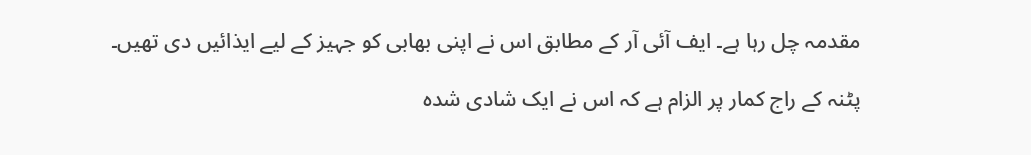مقدمہ چل رہا ہے۔ ایف آئی آر کے مطابق اس نے اپنی بھابی کو جہیز کے لیے ایذائیں دی تھیں۔

پٹنہ کے راج کمار پر الزام ہے کہ اس نے ایک شادی شدہ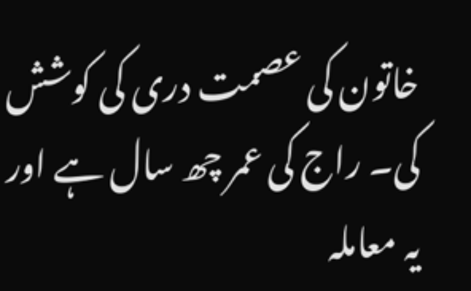خاتون کی عصمت دری کی کوشش کی۔ راج کی عمر چھ سال ہے اور یہ معاملہ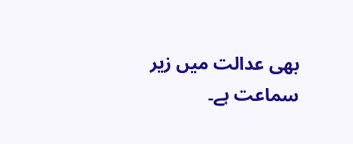بھی عدالت میں زیر سماعت ہے۔